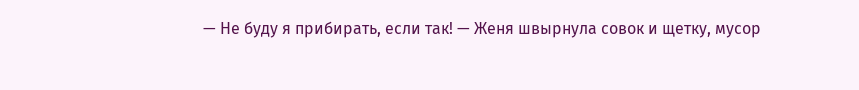— Не буду я прибирать, если так! — Женя швырнула совок и щетку, мусор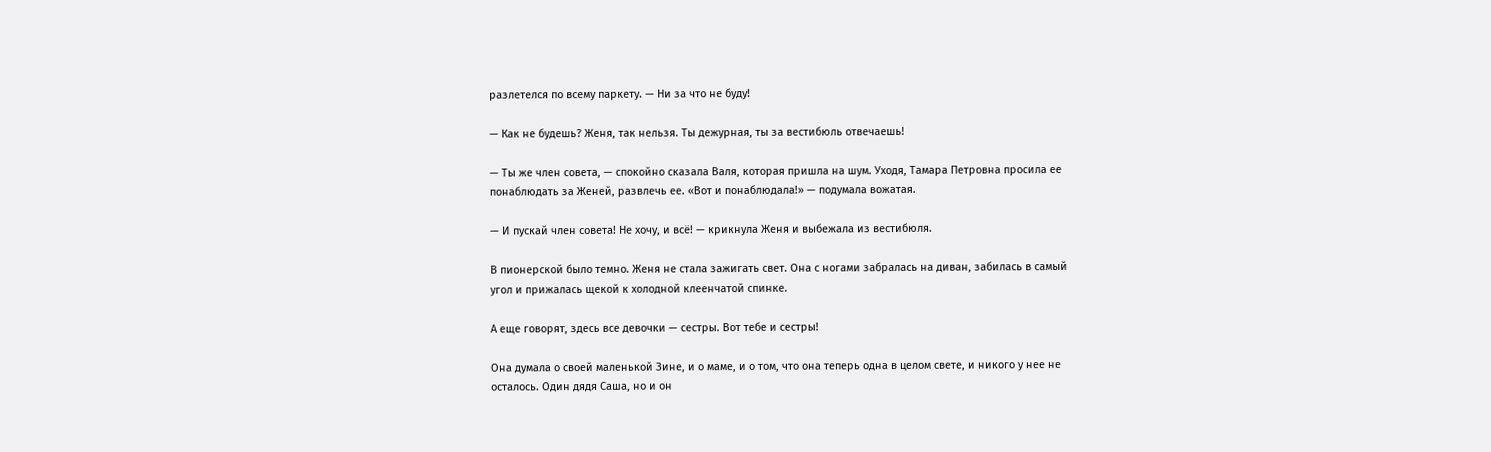разлетелся по всему паркету. — Ни за что не буду!

— Как не будешь? Женя, так нельзя. Ты дежурная, ты за вестибюль отвечаешь!

— Ты же член совета, — спокойно сказала Валя, которая пришла на шум. Уходя, Тамара Петровна просила ее понаблюдать за Женей, развлечь ее. «Вот и понаблюдала!» — подумала вожатая.

— И пускай член совета! Не хочу, и всё! — крикнула Женя и выбежала из вестибюля.

В пионерской было темно. Женя не стала зажигать свет. Она с ногами забралась на диван, забилась в самый угол и прижалась щекой к холодной клеенчатой спинке.

А еще говорят, здесь все девочки — сестры. Вот тебе и сестры!

Она думала о своей маленькой Зине, и о маме, и о том, что она теперь одна в целом свете, и никого у нее не осталось. Один дядя Саша, но и он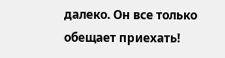далеко. Он все только обещает приехать!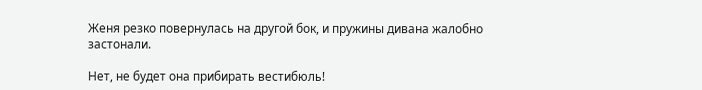Женя резко повернулась на другой бок, и пружины дивана жалобно застонали.

Нет, не будет она прибирать вестибюль!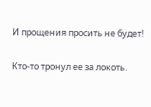И прощения просить не будет!

Кто-то тронул ее за локоть.